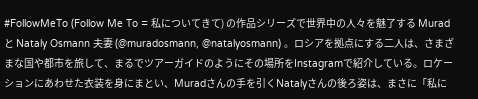#FollowMeTo (Follow Me To = 私についてきて) の作品シリーズで世界中の人々を魅了する Murad と Nataly Osmann 夫妻 (@muradosmann, @natalyosmann) 。ロシアを拠点にする二人は、さまざまな国や都市を旅して、まるでツアーガイドのようにその場所をInstagramで紹介している。ロケーションにあわせた衣装を身にまとい、Muradさんの手を引くNatalyさんの後ろ姿は、まさに「私に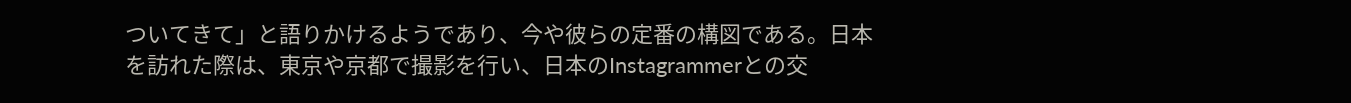ついてきて」と語りかけるようであり、今や彼らの定番の構図である。日本を訪れた際は、東京や京都で撮影を行い、日本のInstagrammerとの交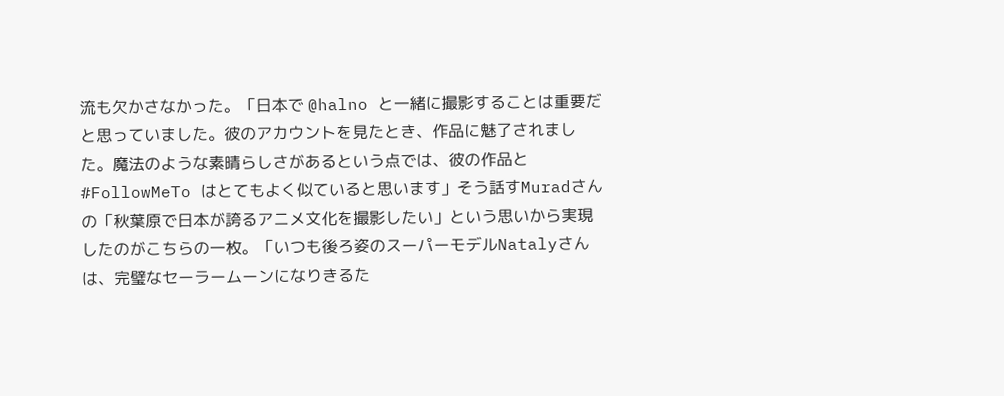流も欠かさなかった。「日本で @halno と一緒に撮影することは重要だと思っていました。彼のアカウントを見たとき、作品に魅了されました。魔法のような素晴らしさがあるという点では、彼の作品と #FollowMeTo はとてもよく似ていると思います」そう話すMuradさんの「秋葉原で日本が誇るアニメ文化を撮影したい」という思いから実現したのがこちらの一枚。「いつも後ろ姿のスーパーモデルNatalyさんは、完璧なセーラームーンになりきるた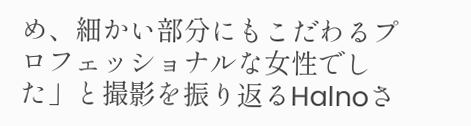め、細かい部分にもこだわるプロフェッショナルな女性でした」と撮影を振り返るHalnoさ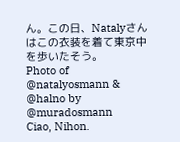ん。この日、Natalyさんはこの衣装を着て東京中を歩いたそう。
Photo of @natalyosmann & @halno by @muradosmann
Ciao, Nihon.